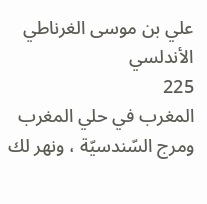علي بن موسى الغرناطي الأندلسي
225
المغرب في حلي المغرب
ومرج السّندسيّة ، ونهر لك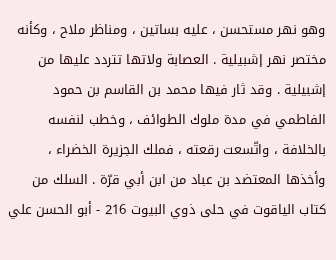وهو نهر مستحسن ، عليه بساتين ، ومناظر ملاح ، وكأنه مختصر نهر إشبيلية . العصابة ولاتها تتردد عليها من إشبيلية . وقد ثار فيها محمد بن القاسم بن حمود الفاطمي في مدة ملوك الطوائف ، وخطب لنفسه بالخلافة ، واتّسعت رقعته ، فملك الجزيرة الخضراء ، وأخذها المعتضد بن عباد من ابن أبي قرّة . السلك من كتاب الياقوت في حلى ذوي البيوت 216 - أبو الحسن علي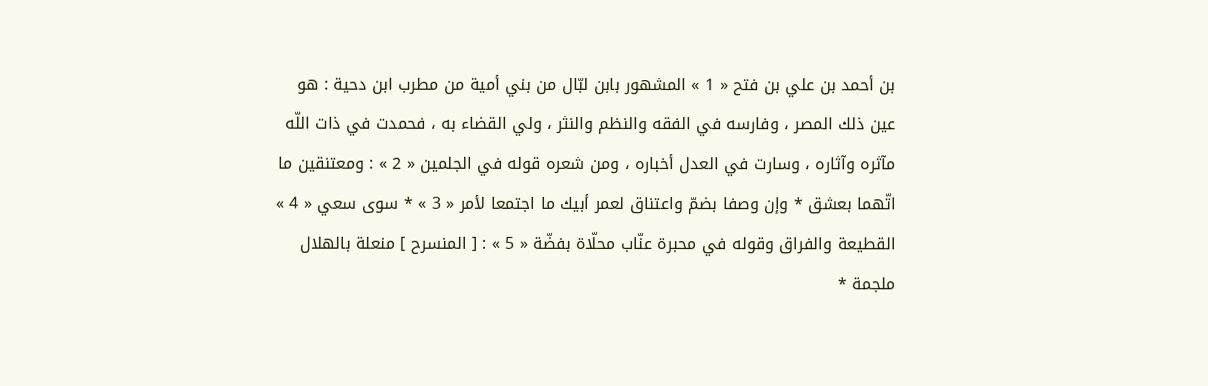بن أحمد بن علي بن فتح « 1 » المشهور بابن لبّال من بني أمية من مطرب ابن دحية : هو عين ذلك المصر ، وفارسه في الفقه والنظم والنثر ، ولي القضاء به ، فحمدت في ذات اللّه مآثره وآثاره ، وسارت في العدل أخباره ، ومن شعره قوله في الجلمين « 2 » : ومعتنقين ما اتّهما بعشق * وإن وصفا بضمّ واعتناق لعمر أبيك ما اجتمعا لأمر « 3 » * سوى سعي « 4 » القطيعة والفراق وقوله في محبرة عنّاب محلّاة بفضّة « 5 » : [ المنسرح ] منعلة بالهلال ملجمة *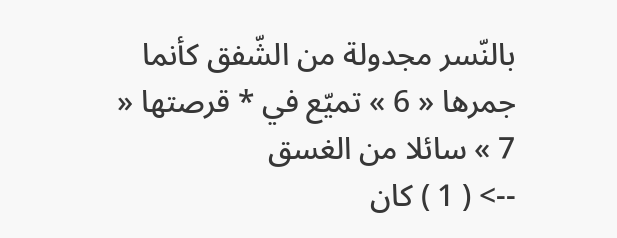بالنّسر مجدولة من الشّفق كأنما جمرها « 6 » تميّع في * قرصتها « 7 » سائلا من الغسق
--> ( 1 ) كان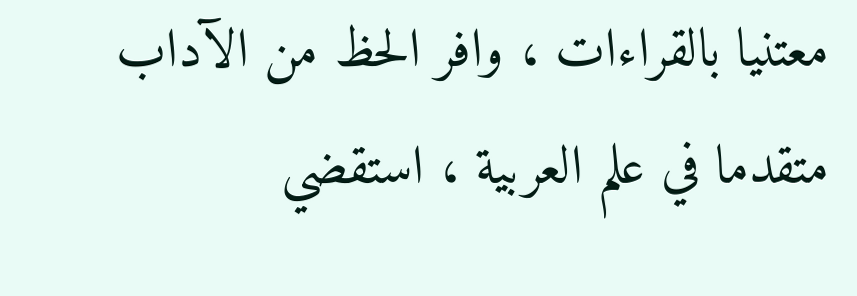معتنيا بالقراءات ، وافر الحظ من الآداب متقدما في علم العربية ، استقضي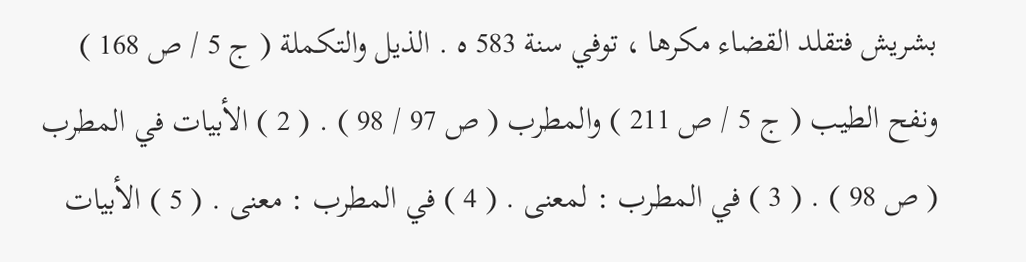بشريش فتقلد القضاء مكرها ، توفي سنة 583 ه . الذيل والتكملة ( ج 5 / ص 168 ) ونفح الطيب ( ج 5 / ص 211 ) والمطرب ( ص 97 / 98 ) . ( 2 ) الأبيات في المطرب ( ص 98 ) . ( 3 ) في المطرب : لمعنى . ( 4 ) في المطرب : معنى . ( 5 ) الأبيات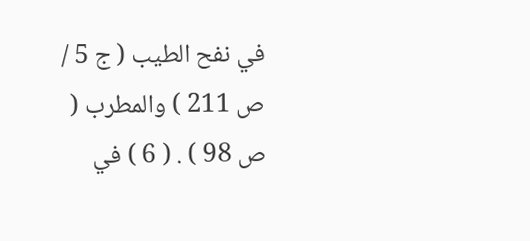في نفح الطيب ( ج 5 / ص 211 ) والمطرب ( ص 98 ) . ( 6 ) في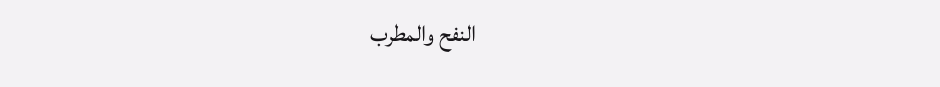النفح والمطرب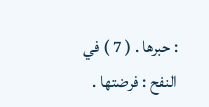: حبرها . ( 7 ) في النفح : فرضتها .